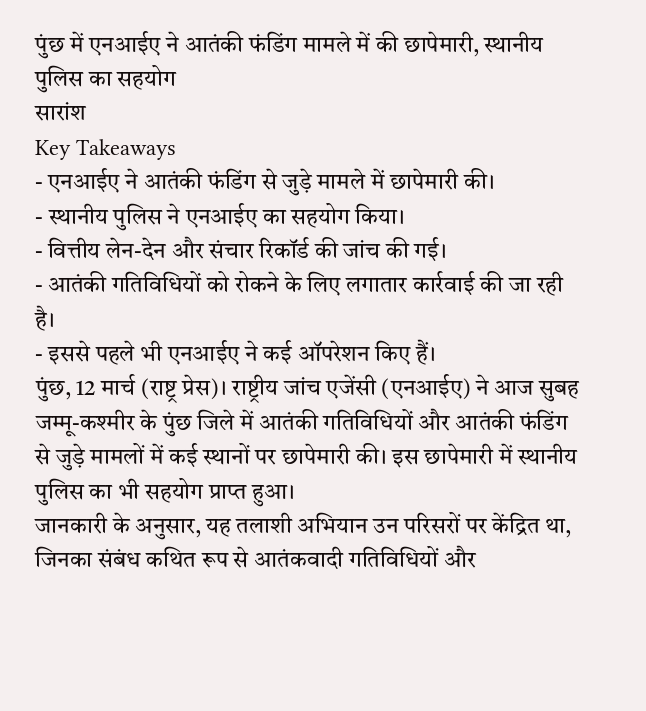पुंछ में एनआईए ने आतंकी फंडिंग मामले में की छापेमारी, स्थानीय पुलिस का सहयोग
सारांश
Key Takeaways
- एनआईए ने आतंकी फंडिंग से जुड़े मामले में छापेमारी की।
- स्थानीय पुलिस ने एनआईए का सहयोग किया।
- वित्तीय लेन-देन और संचार रिकॉर्ड की जांच की गई।
- आतंकी गतिविधियों को रोकने के लिए लगातार कार्रवाई की जा रही है।
- इससे पहले भी एनआईए ने कई ऑपरेशन किए हैं।
पुंछ, 12 मार्च (राष्ट्र प्रेस)। राष्ट्रीय जांच एजेंसी (एनआईए) ने आज सुबह जम्मू-कश्मीर के पुंछ जिले में आतंकी गतिविधियों और आतंकी फंडिंग से जुड़े मामलों में कई स्थानों पर छापेमारी की। इस छापेमारी में स्थानीय पुलिस का भी सहयोग प्राप्त हुआ।
जानकारी के अनुसार, यह तलाशी अभियान उन परिसरों पर केंद्रित था, जिनका संबंध कथित रूप से आतंकवादी गतिविधियों और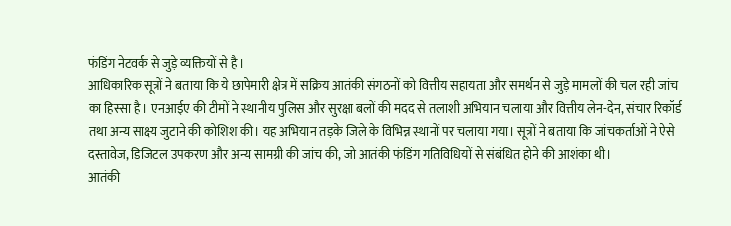फंडिंग नेटवर्क से जुड़े व्यक्तियों से है।
आधिकारिक सूत्रों ने बताया कि ये छापेमारी क्षेत्र में सक्रिय आतंकी संगठनों को वित्तीय सहायता और समर्थन से जुड़े मामलों की चल रही जांच का हिस्सा है। एनआईए की टीमों ने स्थानीय पुलिस और सुरक्षा बलों की मदद से तलाशी अभियान चलाया और वित्तीय लेन-देन, संचार रिकॉर्ड तथा अन्य साक्ष्य जुटाने की कोशिश की। यह अभियान तड़के जिले के विभिन्न स्थानों पर चलाया गया। सूत्रों ने बताया कि जांचकर्ताओं ने ऐसे दस्तावेज, डिजिटल उपकरण और अन्य सामग्री की जांच की, जो आतंकी फंडिंग गतिविधियों से संबंधित होने की आशंका थी।
आतंकी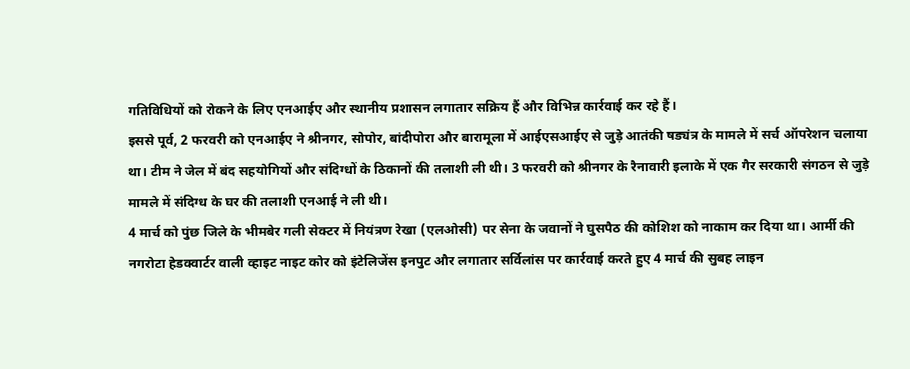गतिविधियों को रोकने के लिए एनआईए और स्थानीय प्रशासन लगातार सक्रिय हैं और विभिन्न कार्रवाई कर रहे हैं।
इससे पूर्व, 2 फरवरी को एनआईए ने श्रीनगर, सोपोर, बांदीपोरा और बारामूला में आईएसआईए से जुड़े आतंकी षड्यंत्र के मामले में सर्च ऑपरेशन चलाया था। टीम ने जेल में बंद सहयोगियों और संदिग्धों के ठिकानों की तलाशी ली थी। 3 फरवरी को श्रीनगर के रैनावारी इलाके में एक गैर सरकारी संगठन से जुड़े मामले में संदिग्ध के घर की तलाशी एनआई ने ली थी।
4 मार्च को पुंछ जिले के भीमबेर गली सेक्टर में नियंत्रण रेखा (एलओसी) पर सेना के जवानों ने घुसपैठ की कोशिश को नाकाम कर दिया था। आर्मी की नगरोटा हेडक्वार्टर वाली व्हाइट नाइट कोर को इंटेलिजेंस इनपुट और लगातार सर्विलांस पर कार्रवाई करते हुए 4 मार्च की सुबह लाइन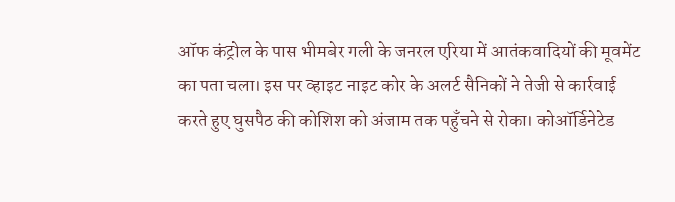ऑफ कंट्रोल के पास भीमबेर गली के जनरल एरिया में आतंकवादियों की मूवमेंट का पता चला। इस पर व्हाइट नाइट कोर के अलर्ट सैनिकों ने तेजी से कार्रवाई करते हुए घुसपैठ की कोशिश को अंजाम तक पहुँचने से रोका। कोऑर्डिनेटेड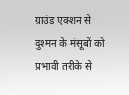ग्राउंड एक्शन से दुश्मन के मंसूबों को प्रभावी तरीके से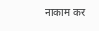नाकाम कर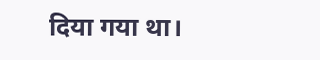दिया गया था।